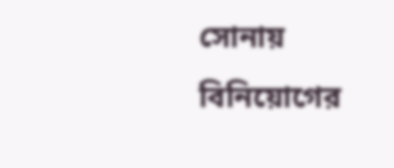সোনায় বিনিয়োগের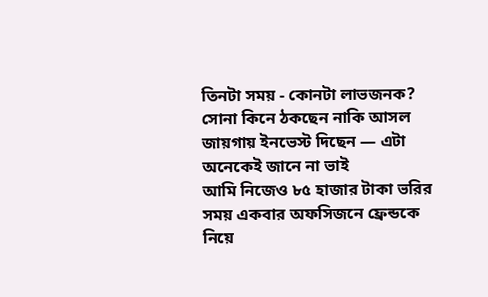তিনটা সময় - কোনটা লাভজনক?
সোনা কিনে ঠকছেন নাকি আসল জায়গায় ইনভেস্ট দিছেন — এটা অনেকেই জানে না ভাই
আমি নিজেও ৮৫ হাজার টাকা ভরির সময় একবার অফসিজনে ফ্রেন্ডকে নিয়ে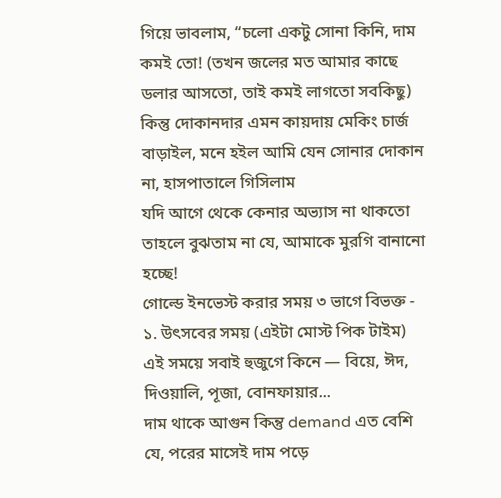গিয়ে ভাবলাম, “চলো একটু সোনা কিনি, দাম কমই তো! (তখন জলের মত আমার কাছে ডলার আসতো, তাই কমই লাগতো সবকিছু)
কিন্তু দোকানদার এমন কায়দায় মেকিং চার্জ বাড়াইল, মনে হইল আমি যেন সোনার দোকান না, হাসপাতালে গিসিলাম
যদি আগে থেকে কেনার অভ্যাস না থাকতো তাহলে বুঝতাম না যে, আমাকে মুরগি বানানো হচ্ছে!
গোল্ডে ইনভেস্ট করার সময় ৩ ভাগে বিভক্ত -
১. উৎসবের সময় (এইটা মোস্ট পিক টাইম)
এই সময়ে সবাই হুজুগে কিনে — বিয়ে, ঈদ, দিওয়ালি, পূজা, বোনফায়ার...
দাম থাকে আগুন কিন্তু demand এত বেশি যে, পরের মাসেই দাম পড়ে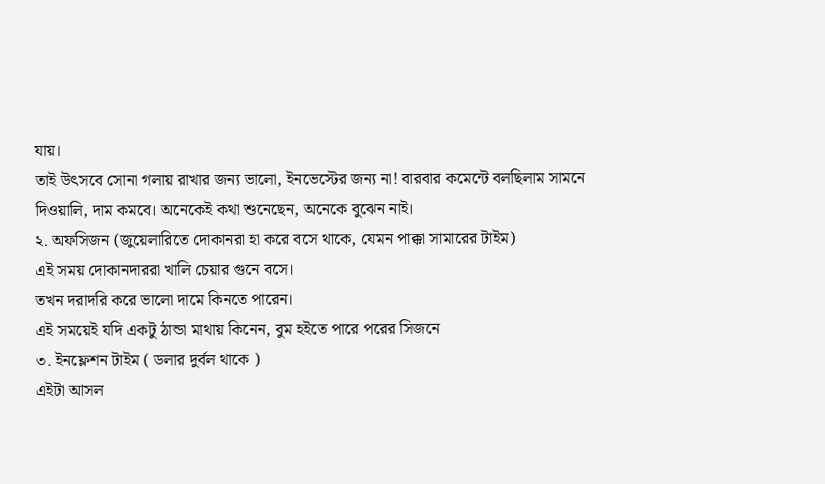যায়।
তাই উৎসবে সোনা গলায় রাখার জন্য ভালো, ইনভেস্টের জন্য না! বারবার কমেন্টে বলছিলাম সামনে দিওয়ালি, দাম কমবে। অনেকেই কথা শুনেছেন, অনেকে বুঝেন নাই।
২. অফসিজন (জুয়েলারিতে দোকানরা হা করে বসে থাকে, যেমন পাক্কা সামারের টাইম)
এই সময় দোকানদাররা খালি চেয়ার গুনে বসে।
তখন দরাদরি করে ভালো দামে কিনতে পারেন।
এই সময়েই যদি একটু ঠান্ডা মাথায় কিনেন, বুম হইতে পারে পরের সিজনে
৩. ইনফ্লেশন টাইম ( ডলার দুর্বল থাকে )
এইটা আসল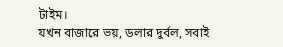টাইম।
যখন বাজারে ভয়, ডলার দুর্বল, সবাই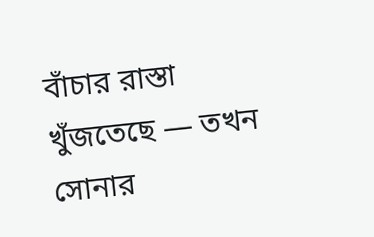বাঁচার রাস্তা খুঁজতেছে — তখন সোনার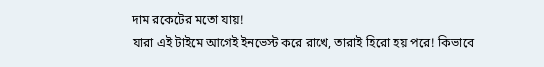দাম রকেটের মতো যায়!
যারা এই টাইমে আগেই ইনভেস্ট করে রাখে, তারাই হিরো হয় পরে! কিভাবে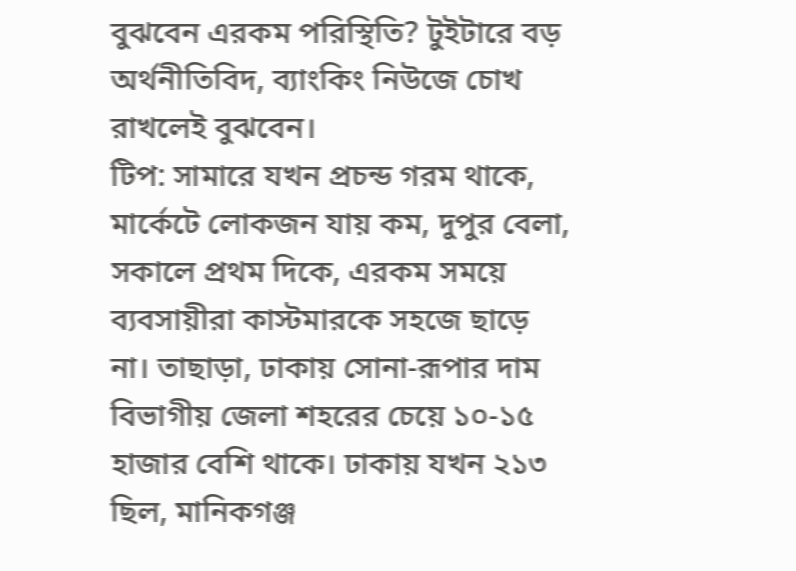বুঝবেন এরকম পরিস্থিতি? টুইটারে বড় অর্থনীতিবিদ, ব্যাংকিং নিউজে চোখ রাখলেই বুঝবেন।
টিপ: সামারে যখন প্রচন্ড গরম থাকে, মার্কেটে লোকজন যায় কম, দুপুর বেলা, সকালে প্রথম দিকে, এরকম সময়ে ব্যবসায়ীরা কাস্টমারকে সহজে ছাড়ে না। তাছাড়া, ঢাকায় সোনা-রূপার দাম বিভাগীয় জেলা শহরের চেয়ে ১০-১৫ হাজার বেশি থাকে। ঢাকায় যখন ২১৩ ছিল, মানিকগঞ্জ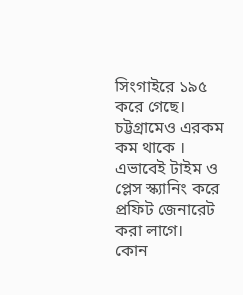সিংগাইরে ১৯৫ করে গেছে। চট্টগ্রামেও এরকম কম থাকে ।
এভাবেই টাইম ও প্লেস স্ক্যানিং করে প্রফিট জেনারেট করা লাগে।
কোন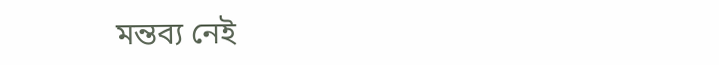মন্তব্য নেই